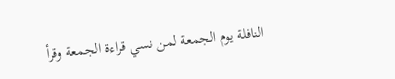النافلة يوم الجمعة لمن نسي قراءة الجمعة وقرأ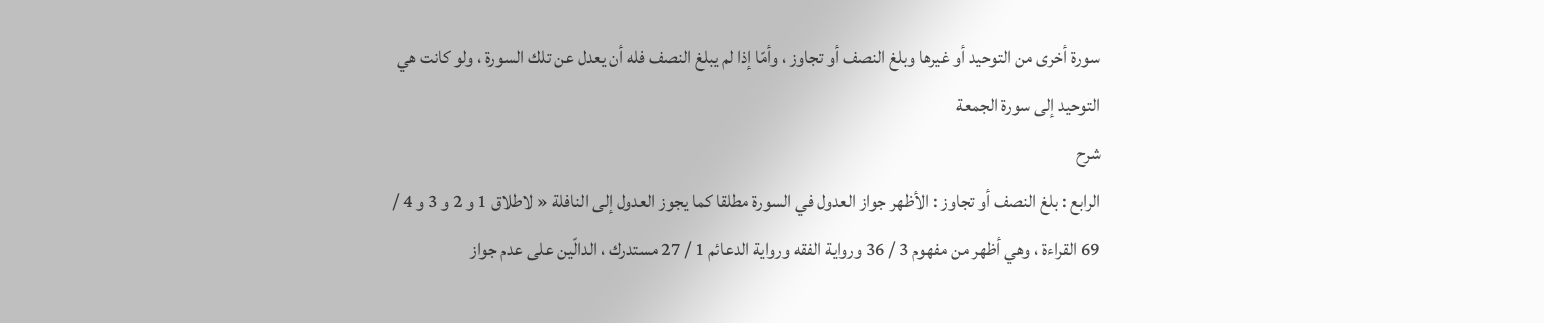سورة أخرى من التوحيد أو غيرها وبلغ النصف أو تجاوز ، وأمّا إذا لم يبلغ النصف فله أن يعدل عن تلك السورة ، ولو كانت هي التوحيد إلى سورة الجمعة
شرح
الرابع : بلغ النصف أو تجاوز : الأظهر جواز العدول في السورة مطلقا كما يجوز العدول إلى النافلة « لاطلاق 1 و 2 و 3 و 4 / 69 القراءة ، وهي أظهر من مفهوم 3 / 36 ورواية الفقه ورواية الدعائم 1 / 27 مستدرك ، الدالّين على عدم جواز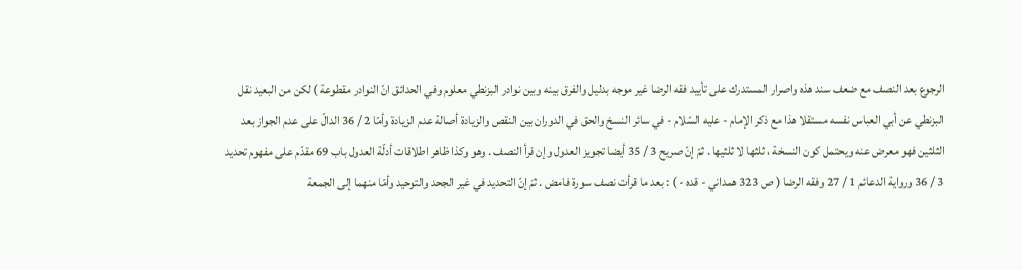الرجوع بعد النصف مع ضعف سند هذه واصرار المستدرك على تأييد فقه الرضا غير موجه بدليل والفرق بينه وبين نوادر البزنطي معلوم وفي الحدائق انّ النوادر مقطوعة ) لكن من البعيد نقل البزنطي عن أبي العباس نفسه مستقلا هذا مع ذكر الإمام - عليه السّلام - في سائر النسخ والحق في الدوران بين النقص والزيادة أصالة عدم الزيادة وأمّا 2 / 36 الدالّ على عدم الجواز بعد الثلثين فهو معرض عنه ويحتمل كون النسخة ، ثلثها لا ثلثيها . ثمّ إنّ صريح 3 / 35 أيضا تجويز العدول وإن قرأ النصف . وهو وكذا ظاهر اطلاقات أدلّة العدول باب 69 مقدّم على مفهوم تحديد 3 / 36 ورواية الدعائم 1 / 27 وفقه الرضا ( ص 323 همداني - قده - ) : بعد ما قرأت نصف سورة فامض . ثمّ إنّ التحديد في غير الجحد والتوحيد وأمّا منهما إلى الجمعة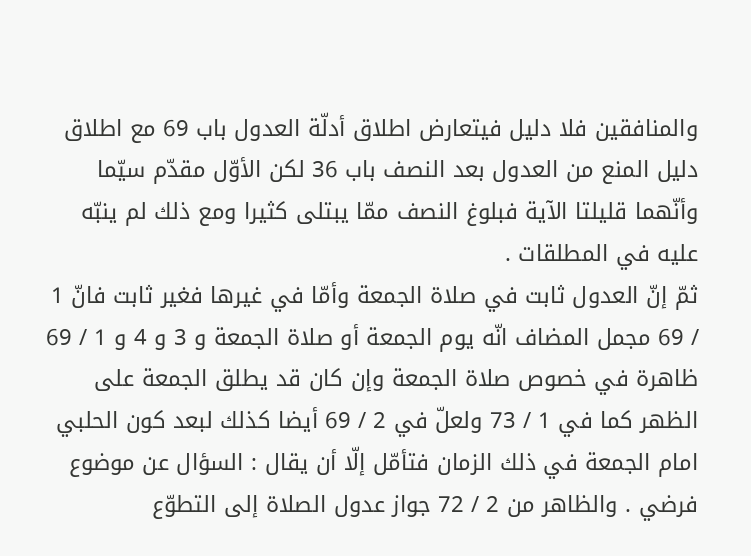والمنافقين فلا دليل فيتعارض اطلاق أدلّة العدول باب 69 مع اطلاق دليل المنع من العدول بعد النصف باب 36 لكن الأوّل مقدّم سيّما وأنّهما قليلتا الآية فبلوغ النصف ممّا يبتلى كثيرا ومع ذلك لم ينبّه عليه في المطلقات .
ثمّ إنّ العدول ثابت في صلاة الجمعة وأمّا في غيرها فغير ثابت فانّ 1 / 69 مجمل المضاف انّه يوم الجمعة أو صلاة الجمعة و 3 و 4 و 1 / 69 ظاهرة في خصوص صلاة الجمعة وإن كان قد يطلق الجمعة على الظهر كما في 1 / 73 ولعلّ في 2 / 69 أيضا كذلك لبعد كون الحلبي امام الجمعة في ذلك الزمان فتأمّل إلّا أن يقال : السؤال عن موضوع فرضي . والظاهر من 2 / 72 جواز عدول الصلاة إلى التطوّع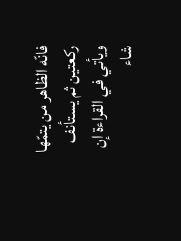فانّه الظاهر من يتمّها ركعتين ثم يستأنف ويأتي في القراءة إن شاء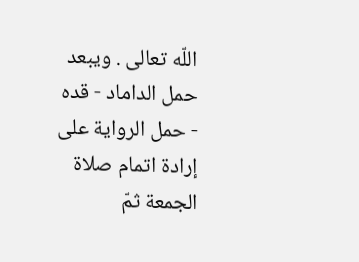اللّه تعالى . ويبعد حمل الداماد - قده - حمل الرواية على إرادة اتمام صلاة الجمعة ثمّ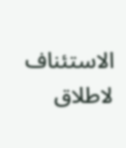الاستئناف لاطلاق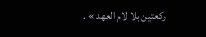ركعتين بلا لام العهد » .